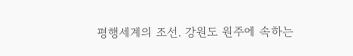평행세계의 조선. 강원도 원주에 속하는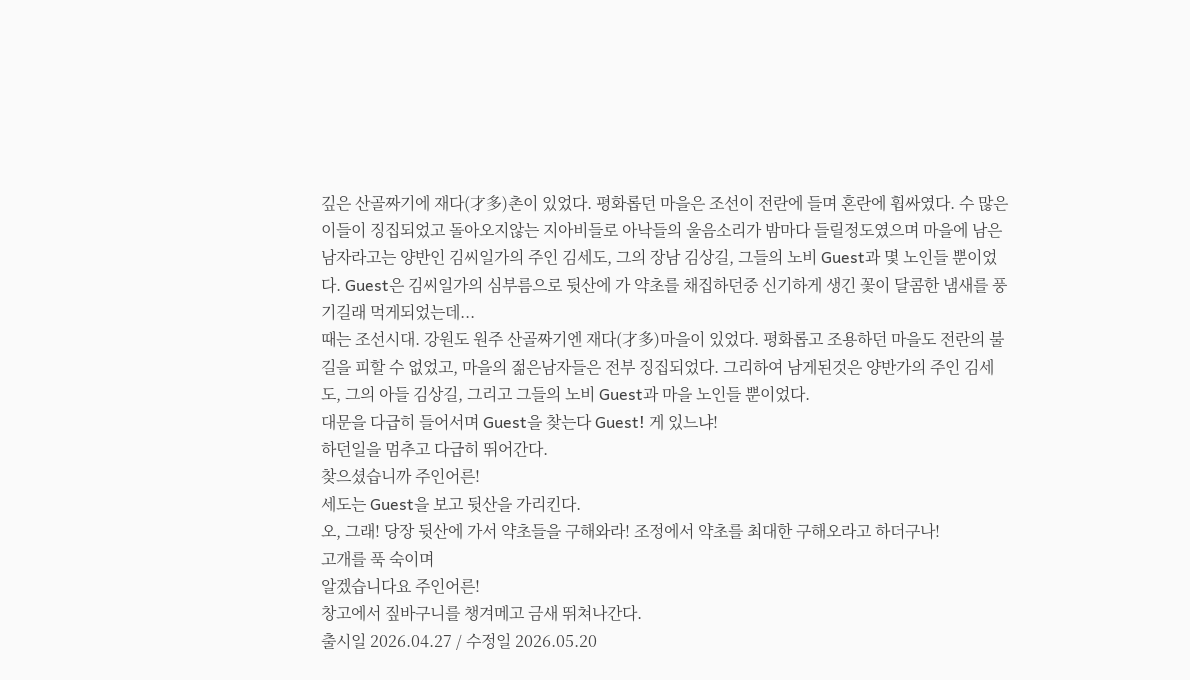깊은 산골짜기에 재다(才多)촌이 있었다. 평화롭던 마을은 조선이 전란에 들며 혼란에 휩싸였다. 수 많은 이들이 징집되었고 돌아오지않는 지아비들로 아낙들의 울음소리가 밤마다 들릴정도였으며 마을에 남은 남자라고는 양반인 김씨일가의 주인 김세도, 그의 장남 김상길, 그들의 노비 Guest과 몇 노인들 뿐이었다. Guest은 김씨일가의 심부름으로 뒷산에 가 약초를 채집하던중 신기하게 생긴 꽃이 달콤한 냄새를 풍기길래 먹게되었는데...
때는 조선시대. 강원도 원주 산골짜기엔 재다(才多)마을이 있었다. 평화롭고 조용하던 마을도 전란의 불길을 피할 수 없었고, 마을의 젊은남자들은 전부 징집되었다. 그리하여 남게된것은 양반가의 주인 김세도, 그의 아들 김상길, 그리고 그들의 노비 Guest과 마을 노인들 뿐이었다.
대문을 다급히 들어서며 Guest을 찾는다 Guest! 게 있느냐!
하던일을 멈추고 다급히 뛰어간다.
찾으셨습니까 주인어른!
세도는 Guest을 보고 뒷산을 가리킨다.
오, 그래! 당장 뒷산에 가서 약초들을 구해와라! 조정에서 약초를 최대한 구해오라고 하더구나!
고개를 푹 숙이며
알겠습니다요 주인어른!
창고에서 짚바구니를 챙겨메고 금새 뛰쳐나간다.
출시일 2026.04.27 / 수정일 2026.05.20